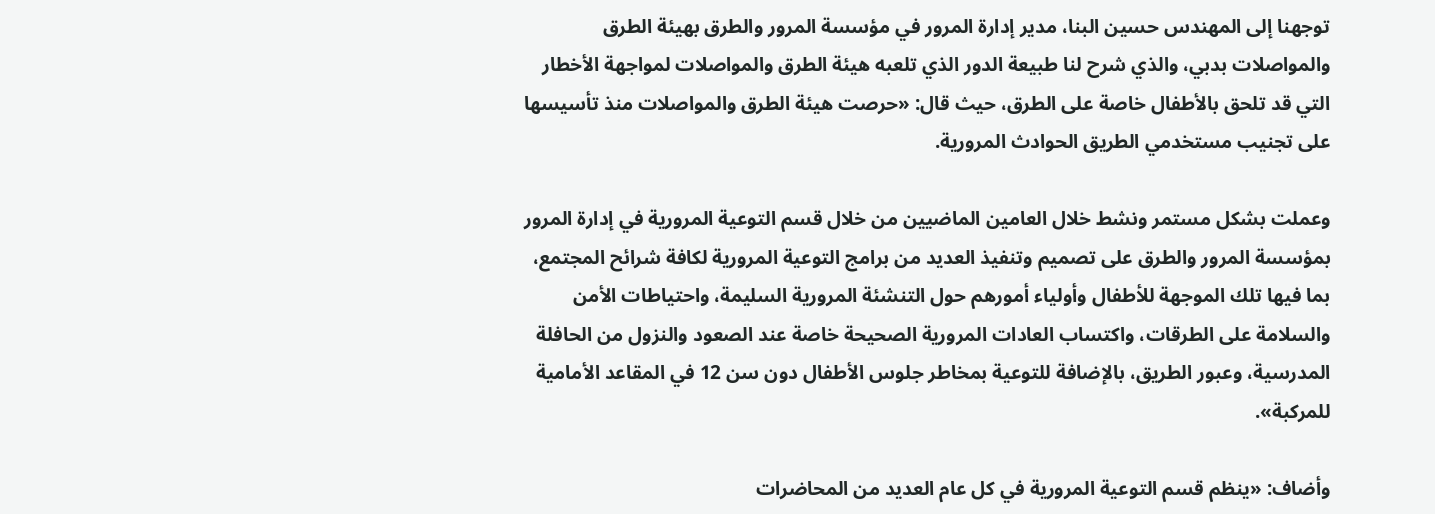توجهنا إلى المهندس حسين البنا، مدير إدارة المرور في مؤسسة المرور والطرق بهيئة الطرق والمواصلات بدبي، والذي شرح لنا طبيعة الدور الذي تلعبه هيئة الطرق والمواصلات لمواجهة الأخطار التي قد تلحق بالأطفال خاصة على الطرق، حيث قال: «حرصت هيئة الطرق والمواصلات منذ تأسيسها على تجنيب مستخدمي الطريق الحوادث المرورية.

وعملت بشكل مستمر ونشط خلال العامين الماضيين من خلال قسم التوعية المرورية في إدارة المرور بمؤسسة المرور والطرق على تصميم وتنفيذ العديد من برامج التوعية المرورية لكافة شرائح المجتمع، بما فيها تلك الموجهة للأطفال وأولياء أمورهم حول التنشئة المرورية السليمة، واحتياطات الأمن والسلامة على الطرقات، واكتساب العادات المرورية الصحيحة خاصة عند الصعود والنزول من الحافلة المدرسية، وعبور الطريق، بالإضافة للتوعية بمخاطر جلوس الأطفال دون سن 12 في المقاعد الأمامية للمركبة».

وأضاف: «ينظم قسم التوعية المرورية في كل عام العديد من المحاضرات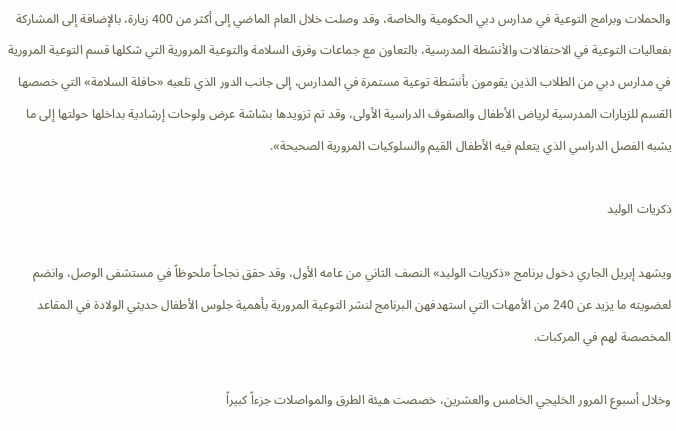والحملات وبرامج التوعية في مدارس دبي الحكومية والخاصة، وقد وصلت خلال العام الماضي إلى أكثر من 400 زيارة، بالإضافة إلى المشاركة بفعاليات التوعية في الاحتفالات والأنشطة المدرسية، بالتعاون مع جماعات وفرق السلامة والتوعية المرورية التي شكلها قسم التوعية المرورية في مدارس دبي من الطلاب الذين يقومون بأنشطة توعية مستمرة في المدارس، إلى جانب الدور الذي تلعبه «حافلة السلامة» التي خصصها القسم للزيارات المدرسية لرياض الأطفال والصفوف الدراسية الأولى، وقد تم تزويدها بشاشة عرض ولوحات إرشادية بداخلها حولتها إلى ما يشبه الفصل الدراسي الذي يتعلم فيه الأطفال القيم والسلوكيات المرورية الصحيحة».

ذكريات الوليد

ويشهد إبريل الجاري دخول برنامج «ذكريات الوليد» النصف الثاني من عامه الأول، وقد حقق نجاحاً ملحوظاً في مستشفى الوصل، وانضم لعضويته ما يزيد عن 240 من الأمهات التي استهدفهن البرنامج لنشر التوعية المرورية بأهمية جلوس الأطفال حديثي الولادة في المقاعد المخصصة لهم في المركبات.

وخلال أسبوع المرور الخليجي الخامس والعشرين، خصصت هيئة الطرق والمواصلات جزءاً كبيراً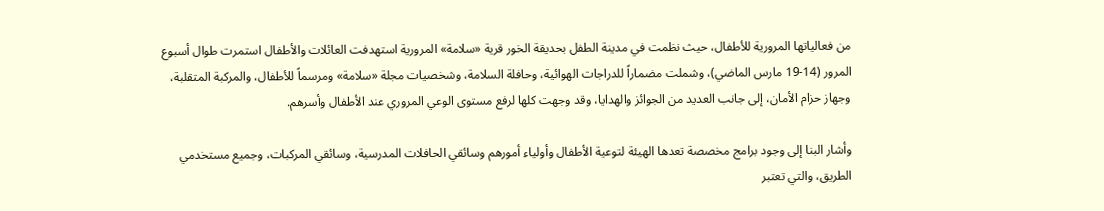من فعالياتها المرورية للأطفال، حيث نظمت في مدينة الطفل بحديقة الخور قرية «سلامة» المرورية استهدفت العائلات والأطفال استمرت طوال أسبوع المرور (14-19 مارس الماضي)، وشملت مضماراً للدراجات الهوائية، وحافلة السلامة، وشخصيات مجلة «سلامة» ومرسماً للأطفال، والمركبة المتقلبة، وجهاز حزام الأمان، إلى جانب العديد من الجوائز والهدايا، وقد وجهت كلها لرفع مستوى الوعي المروري عند الأطفال وأسرهم.

وأشار البنا إلى وجود برامج مخصصة تعدها الهيئة لتوعية الأطفال وأولياء أمورهم وسائقي الحافلات المدرسية، وسائقي المركبات، وجميع مستخدمي الطريق، والتي تعتبر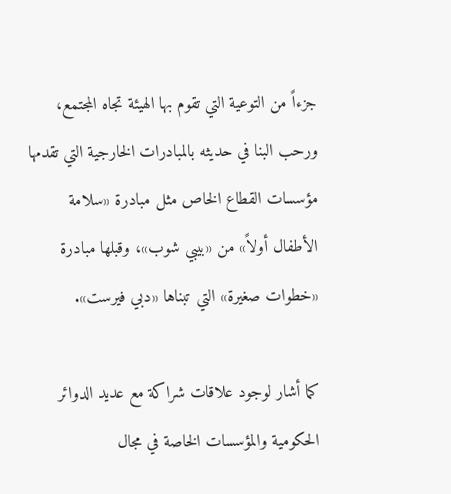جزءاً من التوعية التي تقوم بها الهيئة تجاه المجتمع، ورحب البنا في حديثه بالمبادرات الخارجية التي تقدمها مؤسسات القطاع الخاص مثل مبادرة «سلامة الأطفال أولاً» من «بيبي شوب»، وقبلها مبادرة «خطوات صغيرة» التي تبناها «دبي فيرست».

كما أشار لوجود علاقات شراكة مع عديد الدوائر الحكومية والمؤسسات الخاصة في مجال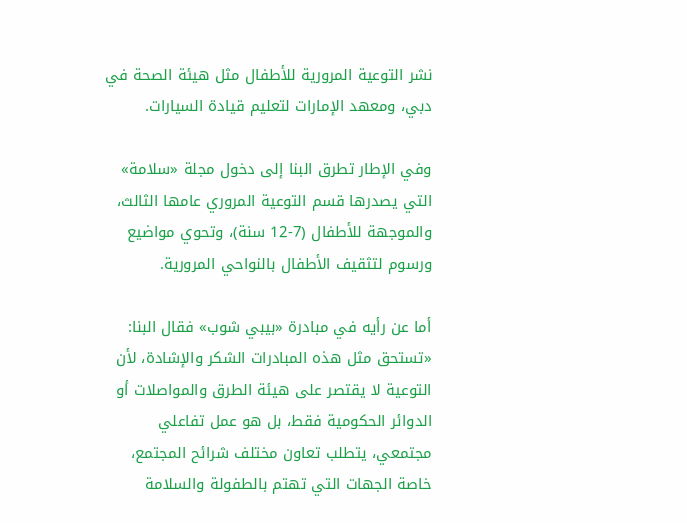نشر التوعية المرورية للأطفال مثل هيئة الصحة في دبي، ومعهد الإمارات لتعليم قيادة السيارات.

وفي الإطار تطرق البنا إلى دخول مجلة «سلامة» التي يصدرها قسم التوعية المروري عامها الثالث، والموجهة للأطفال (7-12 سنة)، وتحوي مواضيع ورسوم لتثقيف الأطفال بالنواحي المرورية.

أما عن رأيه في مبادرة «بيبي شوب» فقال البنا: «تستحق مثل هذه المبادرات الشكر والإشادة، لأن التوعية لا يقتصر على هيئة الطرق والمواصلات أو الدوائر الحكومية فقط، بل هو عمل تفاعلي مجتمعي، يتطلب تعاون مختلف شرائح المجتمع، خاصة الجهات التي تهتم بالطفولة والسلامة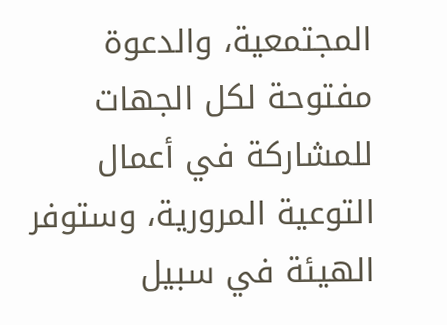المجتمعية، والدعوة مفتوحة لكل الجهات للمشاركة في أعمال التوعية المرورية، وستوفر الهيئة في سبيل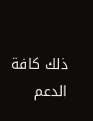ذلك كافة الدعم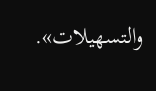والتسهيلات».